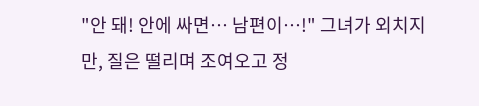"안 돼! 안에 싸면… 남편이…!" 그녀가 외치지만, 질은 떨리며 조여오고 정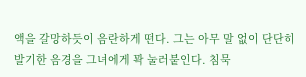액을 갈망하듯이 음란하게 떤다. 그는 아무 말 없이 단단히 발기한 음경을 그녀에게 꽉 눌러붙인다. 침묵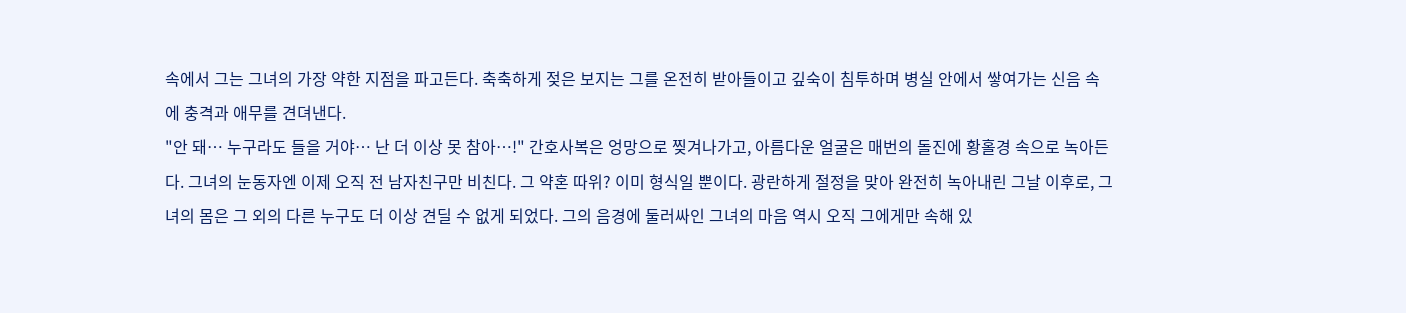속에서 그는 그녀의 가장 약한 지점을 파고든다. 축축하게 젖은 보지는 그를 온전히 받아들이고 깊숙이 침투하며 병실 안에서 쌓여가는 신음 속에 충격과 애무를 견뎌낸다.
"안 돼… 누구라도 들을 거야… 난 더 이상 못 참아…!" 간호사복은 엉망으로 찢겨나가고, 아름다운 얼굴은 매번의 돌진에 황홀경 속으로 녹아든다. 그녀의 눈동자엔 이제 오직 전 남자친구만 비친다. 그 약혼 따위? 이미 형식일 뿐이다. 광란하게 절정을 맞아 완전히 녹아내린 그날 이후로, 그녀의 몸은 그 외의 다른 누구도 더 이상 견딜 수 없게 되었다. 그의 음경에 둘러싸인 그녀의 마음 역시 오직 그에게만 속해 있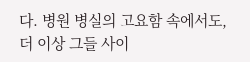다. 병원 병실의 고요함 속에서도, 더 이상 그들 사이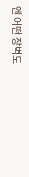엔 어떤 장벽도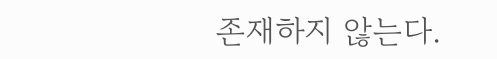존재하지 않는다.